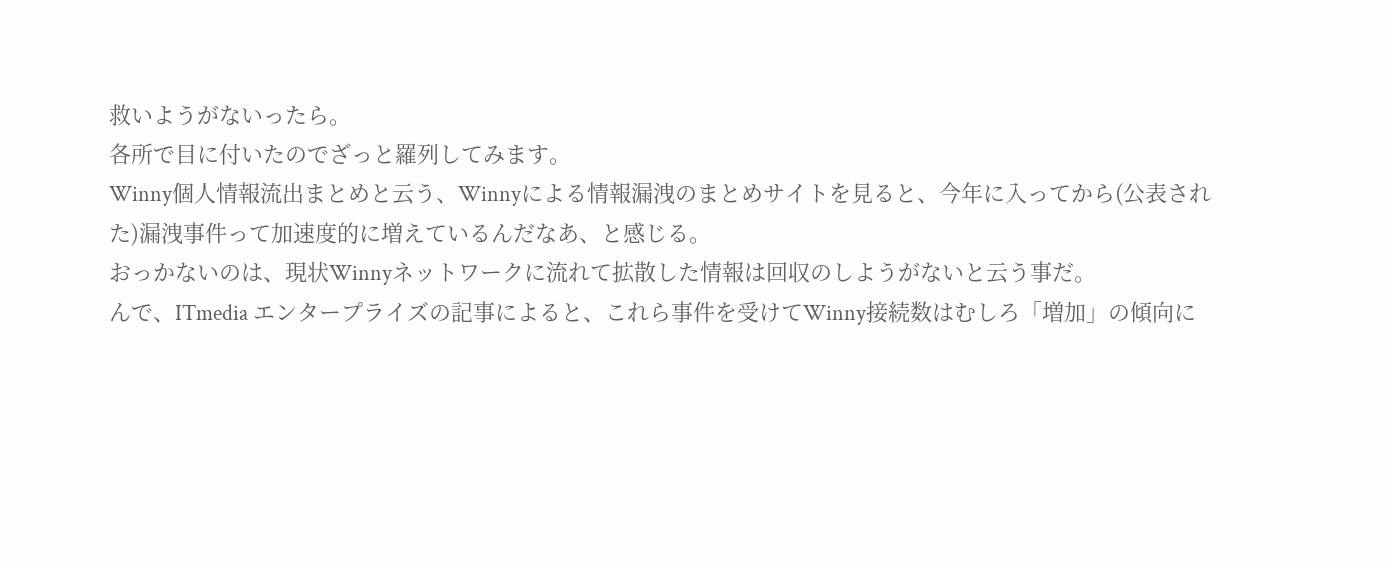救いようがないったら。
各所で目に付いたのでざっと羅列してみます。
Winny個人情報流出まとめと云う、Winnyによる情報漏洩のまとめサイトを見ると、今年に入ってから(公表された)漏洩事件って加速度的に増えているんだなあ、と感じる。
おっかないのは、現状Winnyネットワークに流れて拡散した情報は回収のしようがないと云う事だ。
んで、ITmedia エンタープライズの記事によると、これら事件を受けてWinny接続数はむしろ「増加」の傾向に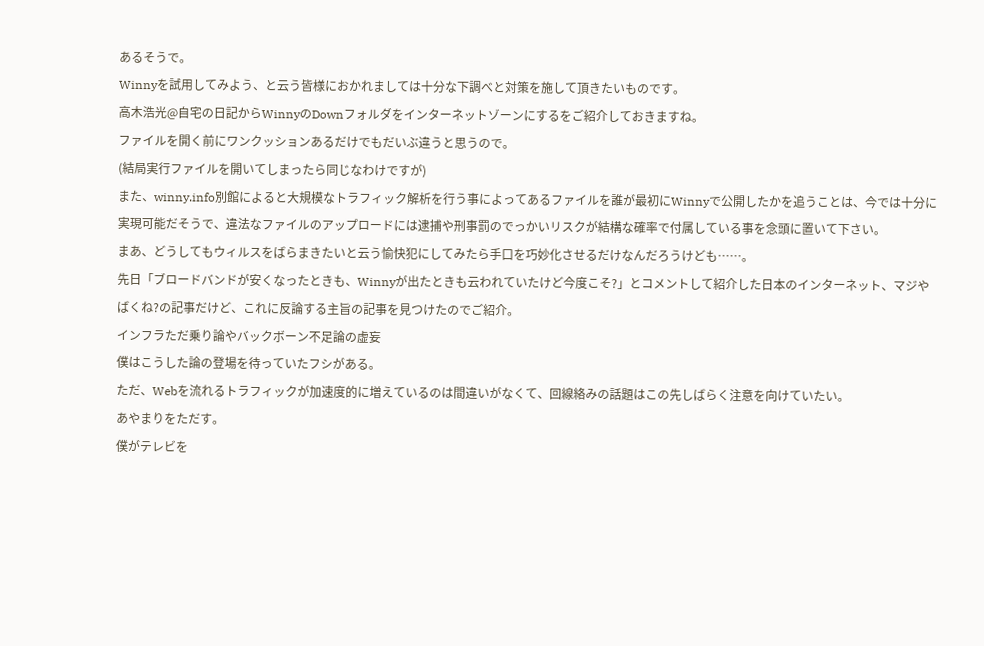あるそうで。
Winnyを試用してみよう、と云う皆様におかれましては十分な下調べと対策を施して頂きたいものです。
高木浩光@自宅の日記からWinnyのDownフォルダをインターネットゾーンにするをご紹介しておきますね。
ファイルを開く前にワンクッションあるだけでもだいぶ違うと思うので。
(結局実行ファイルを開いてしまったら同じなわけですが)
また、winny.info別館によると大規模なトラフィック解析を行う事によってあるファイルを誰が最初にWinnyで公開したかを追うことは、今では十分に実現可能だそうで、違法なファイルのアップロードには逮捕や刑事罰のでっかいリスクが結構な確率で付属している事を念頭に置いて下さい。
まあ、どうしてもウィルスをばらまきたいと云う愉快犯にしてみたら手口を巧妙化させるだけなんだろうけども……。
先日「ブロードバンドが安くなったときも、Winnyが出たときも云われていたけど今度こそ?」とコメントして紹介した日本のインターネット、マジやばくね?の記事だけど、これに反論する主旨の記事を見つけたのでご紹介。
インフラただ乗り論やバックボーン不足論の虚妄
僕はこうした論の登場を待っていたフシがある。
ただ、Webを流れるトラフィックが加速度的に増えているのは間違いがなくて、回線絡みの話題はこの先しばらく注意を向けていたい。
あやまりをただす。
僕がテレビを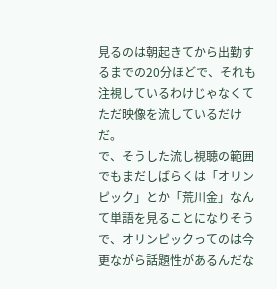見るのは朝起きてから出勤するまでの20分ほどで、それも注視しているわけじゃなくてただ映像を流しているだけだ。
で、そうした流し視聴の範囲でもまだしばらくは「オリンピック」とか「荒川金」なんて単語を見ることになりそうで、オリンピックってのは今更ながら話題性があるんだな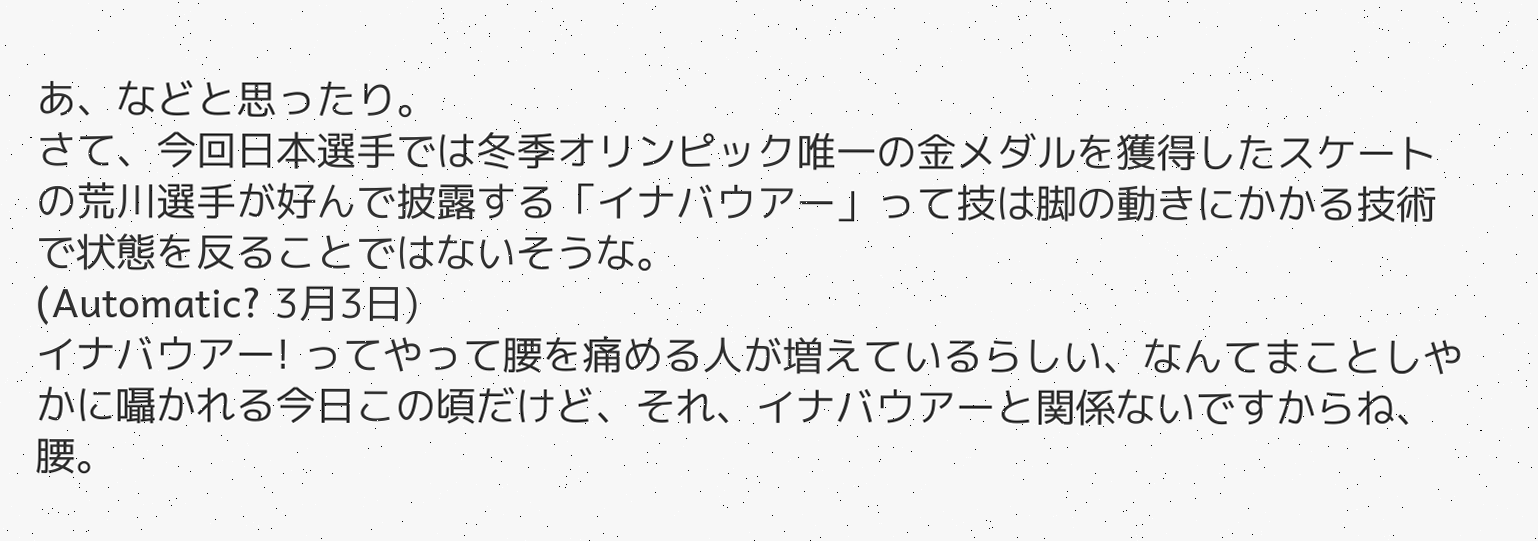あ、などと思ったり。
さて、今回日本選手では冬季オリンピック唯一の金メダルを獲得したスケートの荒川選手が好んで披露する「イナバウアー」って技は脚の動きにかかる技術で状態を反ることではないそうな。
(Automatic? 3月3日)
イナバウアー! ってやって腰を痛める人が増えているらしい、なんてまことしやかに囁かれる今日この頃だけど、それ、イナバウアーと関係ないですからね、腰。